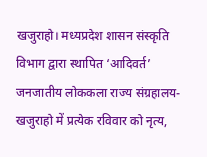खजुराहो। मध्यप्रदेश शासन संस्कृति विभाग द्वारा स्थापित ‘आदिवर्त’ जनजातीय लोककला राज्य संग्रहालय- खजुराहो में प्रत्येक रविवार को नृत्य,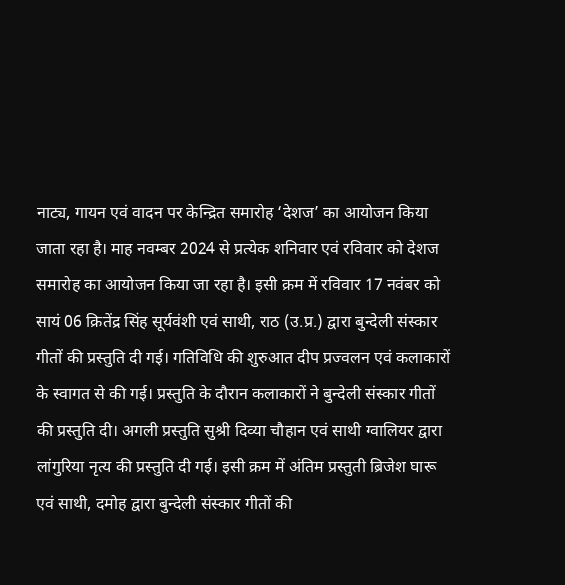नाट्य, गायन एवं वादन पर केन्द्रित समारोह ‘देशज’ का आयोजन किया जाता रहा है। माह नवम्बर 2024 से प्रत्येक शनिवार एवं रविवार को देशज समारोह का आयोजन किया जा रहा है। इसी क्रम में रविवार 17 नवंबर को सायं 06 क्रितेंद्र सिंह सूर्यवंशी एवं साथी, राठ (उ.प्र.) द्वारा बुन्देली संस्कार गीतों की प्रस्तुति दी गई। गतिविधि की शुरुआत दीप प्रज्वलन एवं कलाकारों के स्वागत से की गई। प्रस्तुति के दौरान कलाकारों ने बुन्देली संस्कार गीतों की प्रस्तुति दी। अगली प्रस्तुति सुश्री दिव्या चौहान एवं साथी ग्वालियर द्वारा लांगुरिया नृत्य की प्रस्तुति दी गई। इसी क्रम में अंतिम प्रस्तुती ब्रिजेश घारू एवं साथी, दमोह द्वारा बुन्देली संस्कार गीतों की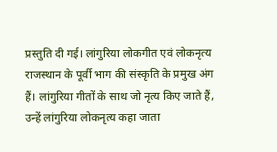प्रस्तुति दी गई। लांगुरिया लोकगीत एवं लोकनृत्य राजस्थान के पूर्वी भाग की संस्कृति के प्रमुख अंग हैं। लांगुरिया गीतों के साथ जो नृत्य किए जाते हैं, उन्हें लांगुरिया लोकनृत्य कहा जाता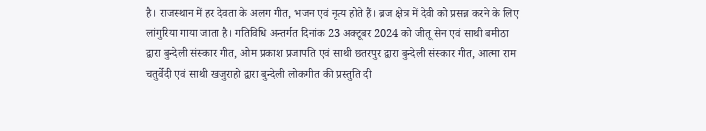है। राजस्थान में हर देवता के अलग गीत, भजन एवं नृत्य होते हैं। ब्रज क्षेत्र में देवी को प्रसन्न करने के लिए लांगुरिया गाया जाता है। गतिविधि अन्तर्गत दिनांक 23 अक्टूबर 2024 को जीतू सेन एवं साथी बमीठा द्वारा बुन्देली संस्कार गीत, ओम प्रकाश प्रजापति एवं साथी छतरपुर द्वारा बुन्देली संस्कार गीत, आत्मा राम चतुर्वेदी एवं साथी खजुराहो द्वारा बुन्देली लोकगीत की प्रस्तुति दी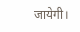जायेगी।